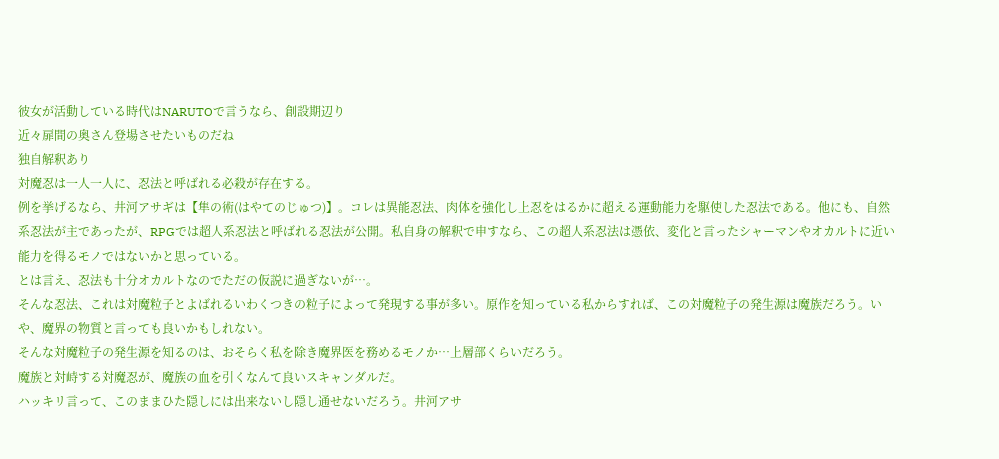彼女が活動している時代はNARUTOで言うなら、創設期辺り
近々扉間の奥さん登場させたいものだね
独自解釈あり
対魔忍は一人一人に、忍法と呼ばれる必殺が存在する。
例を挙げるなら、井河アサギは【隼の術(はやてのじゅつ)】。コレは異能忍法、肉体を強化し上忍をはるかに超える運動能力を駆使した忍法である。他にも、自然系忍法が主であったが、RPGでは超人系忍法と呼ばれる忍法が公開。私自身の解釈で申すなら、この超人系忍法は憑依、変化と言ったシャーマンやオカルトに近い能力を得るモノではないかと思っている。
とは言え、忍法も十分オカルトなのでただの仮説に過ぎないが…。
そんな忍法、これは対魔粒子とよばれるいわくつきの粒子によって発現する事が多い。原作を知っている私からすれば、この対魔粒子の発生源は魔族だろう。いや、魔界の物質と言っても良いかもしれない。
そんな対魔粒子の発生源を知るのは、おそらく私を除き魔界医を務めるモノか…上層部くらいだろう。
魔族と対峙する対魔忍が、魔族の血を引くなんて良いスキャンダルだ。
ハッキリ言って、このままひた隠しには出来ないし隠し通せないだろう。井河アサ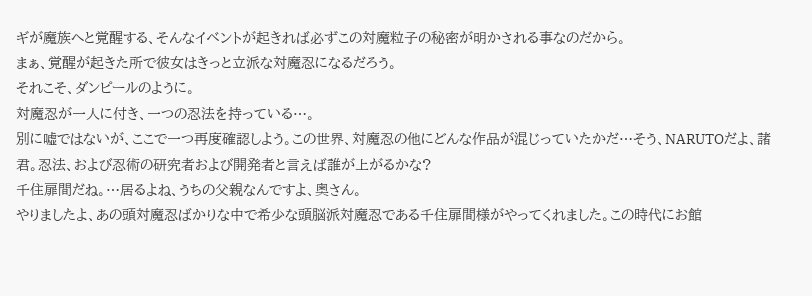ギが魔族へと覚醒する、そんなイベントが起きれば必ずこの対魔粒子の秘密が明かされる事なのだから。
まぁ、覚醒が起きた所で彼女はきっと立派な対魔忍になるだろう。
それこそ、ダンピールのように。
対魔忍が一人に付き、一つの忍法を持っている…。
別に嘘ではないが、ここで一つ再度確認しよう。この世界、対魔忍の他にどんな作品が混じっていたかだ…そう、NARUTOだよ、諸君。忍法、および忍術の研究者および開発者と言えば誰が上がるかな?
千住扉間だね。…居るよね、うちの父親なんですよ、奥さん。
やりましたよ、あの頭対魔忍ばかりな中で希少な頭脳派対魔忍である千住扉間様がやってくれました。この時代にお館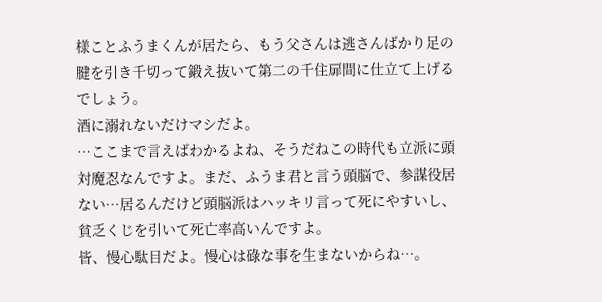様ことふうまくんが居たら、もう父さんは逃さんばかり足の腱を引き千切って鍛え抜いて第二の千住扉間に仕立て上げるでしょう。
酒に溺れないだけマシだよ。
…ここまで言えばわかるよね、そうだねこの時代も立派に頭対魔忍なんですよ。まだ、ふうま君と言う頭脳で、参謀役居ない…居るんだけど頭脳派はハッキリ言って死にやすいし、貧乏くじを引いて死亡率高いんですよ。
皆、慢心駄目だよ。慢心は碌な事を生まないからね…。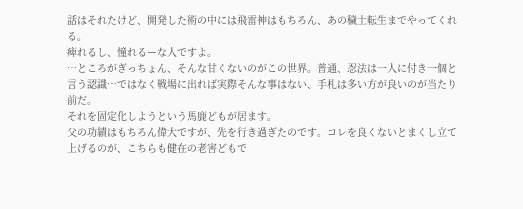話はそれたけど、開発した術の中には飛雷神はもちろん、あの穢土転生までやってくれる。
痺れるし、憧れるーな人ですよ。
…ところがぎっちょん、そんな甘くないのがこの世界。普通、忍法は一人に付き一個と言う認識…ではなく戦場に出れば実際そんな事はない、手札は多い方が良いのが当たり前だ。
それを固定化しようという馬鹿どもが居ます。
父の功績はもちろん偉大ですが、先を行き過ぎたのです。コレを良くないとまくし立て上げるのが、こちらも健在の老害どもで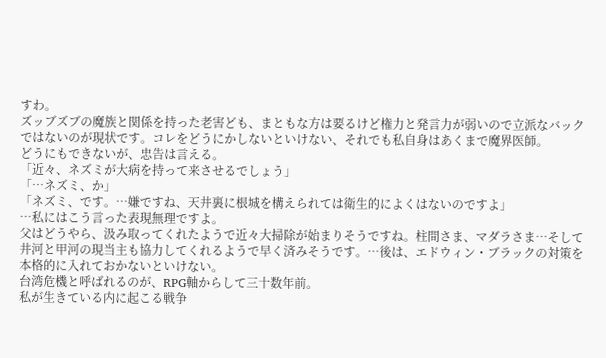すわ。
ズッブズブの魔族と関係を持った老害ども、まともな方は要るけど権力と発言力が弱いので立派なバックではないのが現状です。コレをどうにかしないといけない、それでも私自身はあくまで魔界医師。
どうにもできないが、忠告は言える。
「近々、ネズミが大病を持って来させるでしょう」
「…ネズミ、か」
「ネズミ、です。…嫌ですね、天井裏に根城を構えられては衛生的によくはないのですよ」
…私にはこう言った表現無理ですよ。
父はどうやら、汲み取ってくれたようで近々大掃除が始まりそうですね。柱間さま、マダラさま…そして井河と甲河の現当主も協力してくれるようで早く済みそうです。…後は、エドウィン・ブラックの対策を本格的に入れておかないといけない。
台湾危機と呼ばれるのが、RPG軸からして三十数年前。
私が生きている内に起こる戦争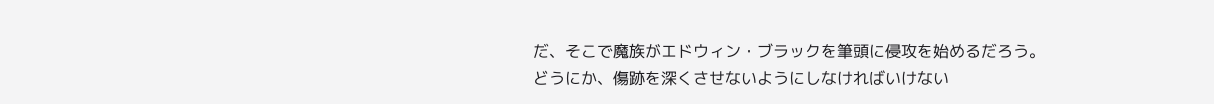だ、そこで魔族がエドウィン・ブラックを筆頭に侵攻を始めるだろう。どうにか、傷跡を深くさせないようにしなければいけない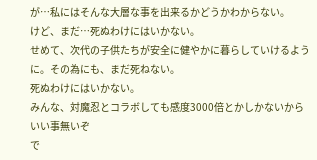が…私にはそんな大層な事を出来るかどうかわからない。
けど、まだ…死ぬわけにはいかない。
せめて、次代の子供たちが安全に健やかに暮らしていけるように。その為にも、まだ死ねない。
死ぬわけにはいかない。
みんな、対魔忍とコラボしても感度3000倍とかしかないからいい事無いぞ
で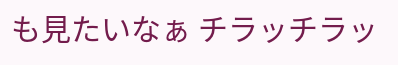も見たいなぁ チラッチラッ